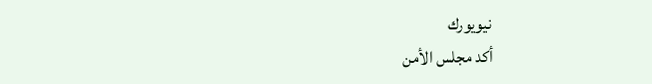نيويورك
أكد مجلس الأمن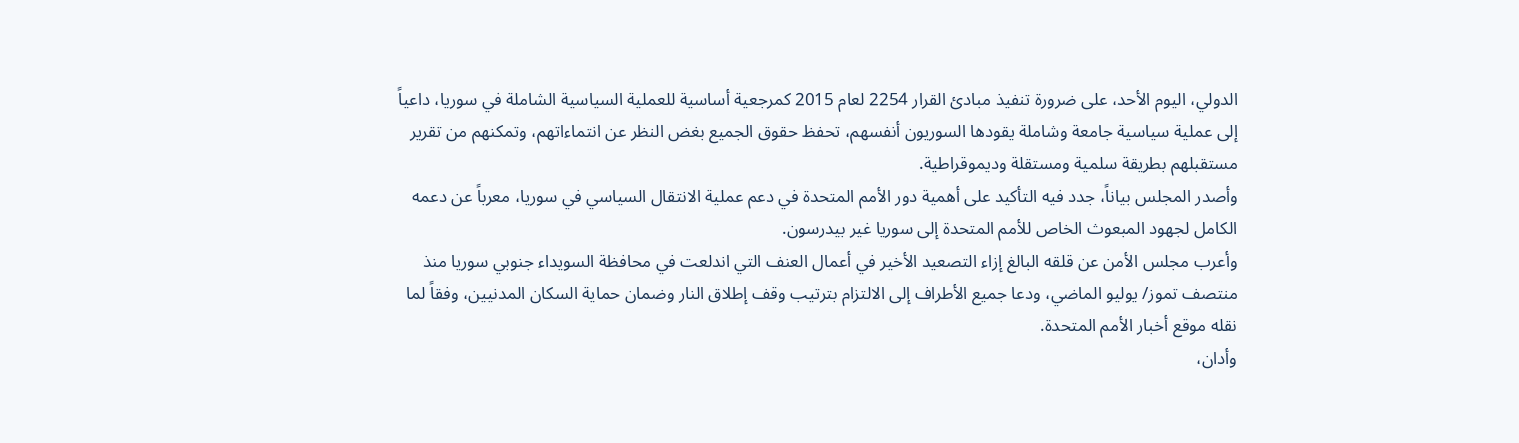الدولي، اليوم الأحد، على ضرورة تنفيذ مبادئ القرار 2254 لعام 2015 كمرجعية أساسية للعملية السياسية الشاملة في سوريا، داعياً إلى عملية سياسية جامعة وشاملة يقودها السوريون أنفسهم، تحفظ حقوق الجميع بغض النظر عن انتماءاتهم، وتمكنهم من تقرير مستقبلهم بطريقة سلمية ومستقلة وديموقراطية.
وأصدر المجلس بياناً، جدد فيه التأكيد على أهمية دور الأمم المتحدة في دعم عملية الانتقال السياسي في سوريا، معرباً عن دعمه الكامل لجهود المبعوث الخاص للأمم المتحدة إلى سوريا غير بيدرسون.
وأعرب مجلس الأمن عن قلقه البالغ إزاء التصعيد الأخير في أعمال العنف التي اندلعت في محافظة السويداء جنوبي سوريا منذ منتصف تموز/ يوليو الماضي، ودعا جميع الأطراف إلى الالتزام بترتيب وقف إطلاق النار وضمان حماية السكان المدنيين، وفقاً لما نقله موقع أخبار الأمم المتحدة.
وأدان،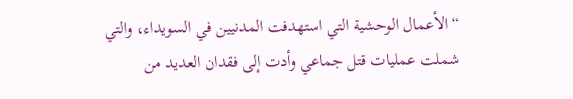“الأعمال الوحشية التي استهدفت المدنيين في السويداء، والتي شملت عمليات قتل جماعي وأدت إلى فقدان العديد من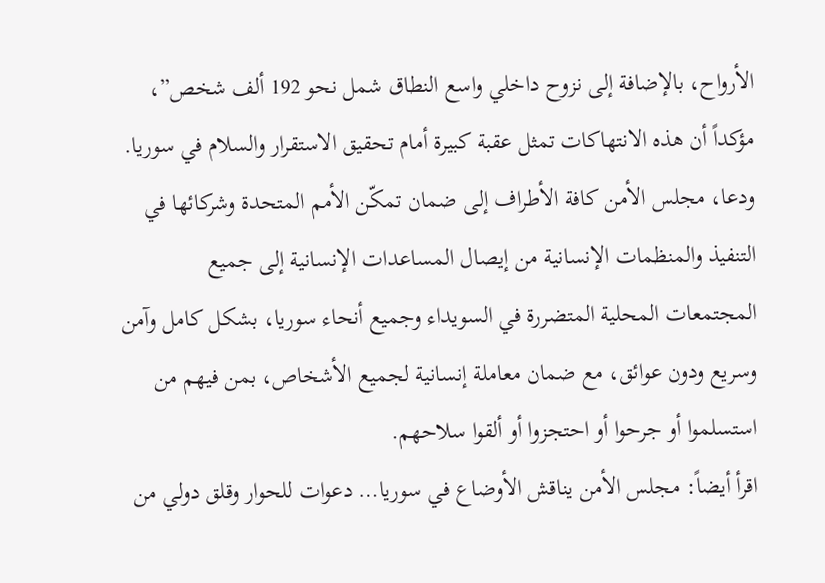الأرواح، بالإضافة إلى نزوح داخلي واسع النطاق شمل نحو 192 ألف شخص”، مؤكداً أن هذه الانتهاكات تمثل عقبة كبيرة أمام تحقيق الاستقرار والسلام في سوريا.
ودعا، مجلس الأمن كافة الأطراف إلى ضمان تمكّن الأمم المتحدة وشركائها في التنفيذ والمنظمات الإنسانية من إيصال المساعدات الإنسانية إلى جميع المجتمعات المحلية المتضررة في السويداء وجميع أنحاء سوريا، بشكل كامل وآمن وسريع ودون عوائق، مع ضمان معاملة إنسانية لجميع الأشخاص، بمن فيهم من استسلموا أو جرحوا أو احتجزوا أو ألقوا سلاحهم.
اقرأ أيضاً: مجلس الأمن يناقش الأوضاع في سوريا… دعوات للحوار وقلق دولي من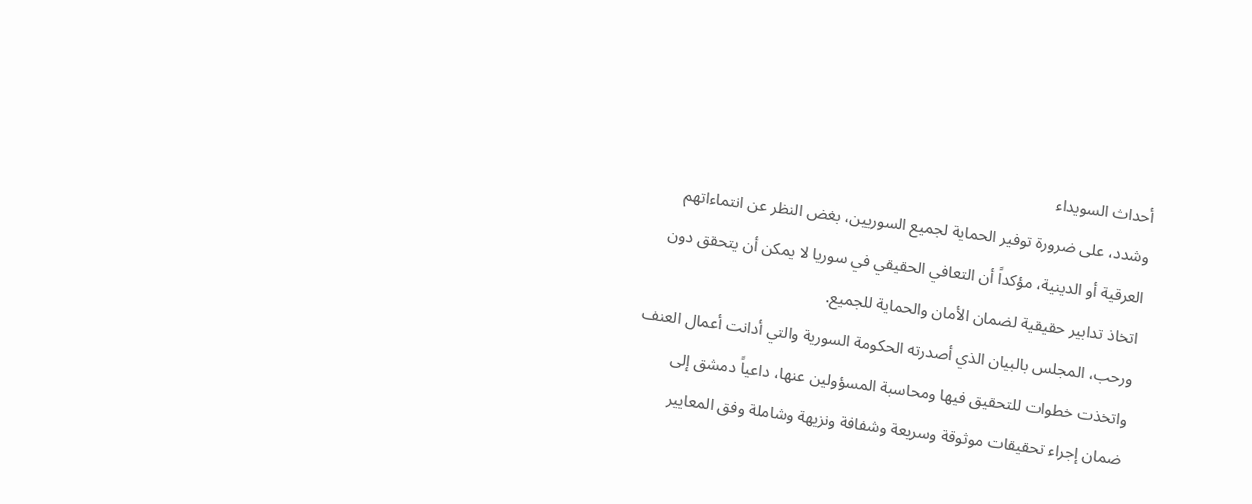أحداث السويداء
وشدد، على ضرورة توفير الحماية لجميع السوريين، بغض النظر عن انتماءاتهم العرقية أو الدينية، مؤكداً أن التعافي الحقيقي في سوريا لا يمكن أن يتحقق دون اتخاذ تدابير حقيقية لضمان الأمان والحماية للجميع.
ورحب، المجلس بالبيان الذي أصدرته الحكومة السورية والتي أدانت أعمال العنف واتخذت خطوات للتحقيق فيها ومحاسبة المسؤولين عنها، داعياً دمشق إلى ضمان إجراء تحقيقات موثوقة وسريعة وشفافة ونزيهة وشاملة وفق المعايير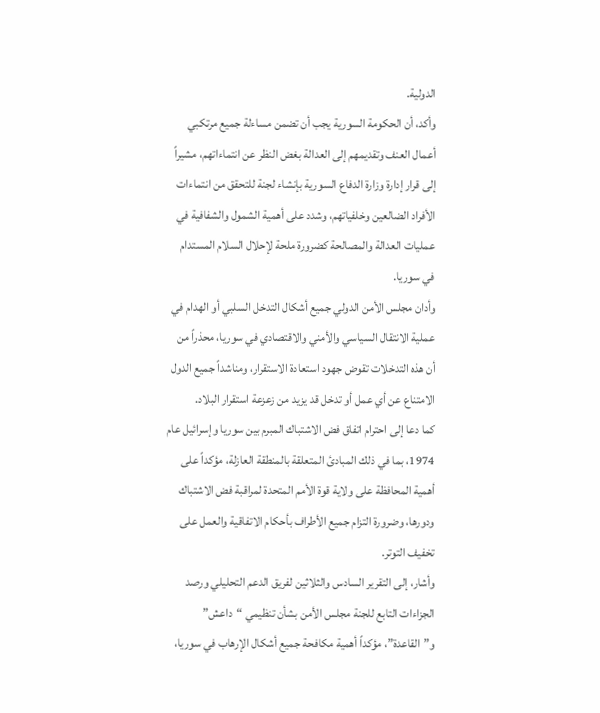الدولية.
وأكد، أن الحكومة السورية يجب أن تضمن مساءلة جميع مرتكبي أعمال العنف وتقديمهم إلى العدالة بغض النظر عن انتماءاتهم، مشيراً إلى قرار إدارة وزارة الدفاع السورية بإنشاء لجنة للتحقق من انتماءات الأفراد الضالعين وخلفياتهم، وشدد على أهمية الشمول والشفافية في عمليات العدالة والمصالحة كضرورة ملحة لإحلال السلام المستدام في سوريا.
وأدان مجلس الأمن الدولي جميع أشكال التدخل السلبي أو الهدام في عملية الانتقال السياسي والأمني والاقتصادي في سوريا، محذراً من أن هذه التدخلات تقوض جهود استعادة الاستقرار، ومناشداً جميع الدول الامتناع عن أي عمل أو تدخل قد يزيد من زعزعة استقرار البلاد.
كما دعا إلى احترام اتفاق فض الاشتباك المبرم بين سوريا وإسرائيل عام 1974، بما في ذلك المبادئ المتعلقة بالمنطقة العازلة، مؤكداً على أهمية المحافظة على ولاية قوة الأمم المتحدة لمراقبة فض الاشتباك ودورها، وضرورة التزام جميع الأطراف بأحكام الاتفاقية والعمل على تخفيف التوتر.
وأشار، إلى التقرير السادس والثلاثين لفريق الدعم التحليلي ورصد الجزاءات التابع للجنة مجلس الأمن بشأن تنظيمي “داعش” و”القاعدة”، مؤكداً أهمية مكافحة جميع أشكال الإرهاب في سوريا،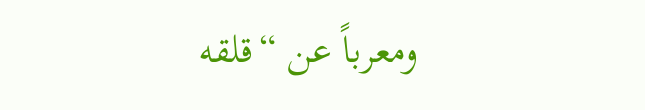ومعرباً عن “قلقه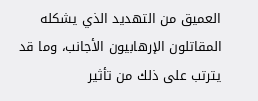العميق من التهديد الذي يشكله المقاتلون الإرهابيون الأجانب، وما قد يترتب على ذلك من تأثير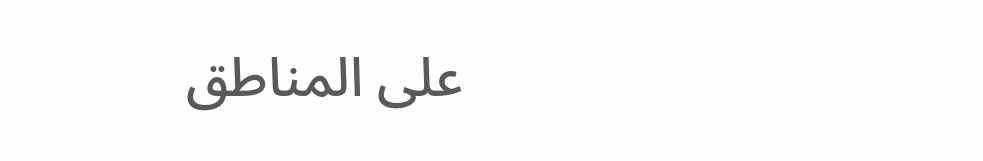على المناطق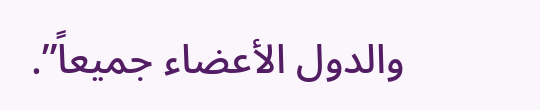والدول الأعضاء جميعاً”.